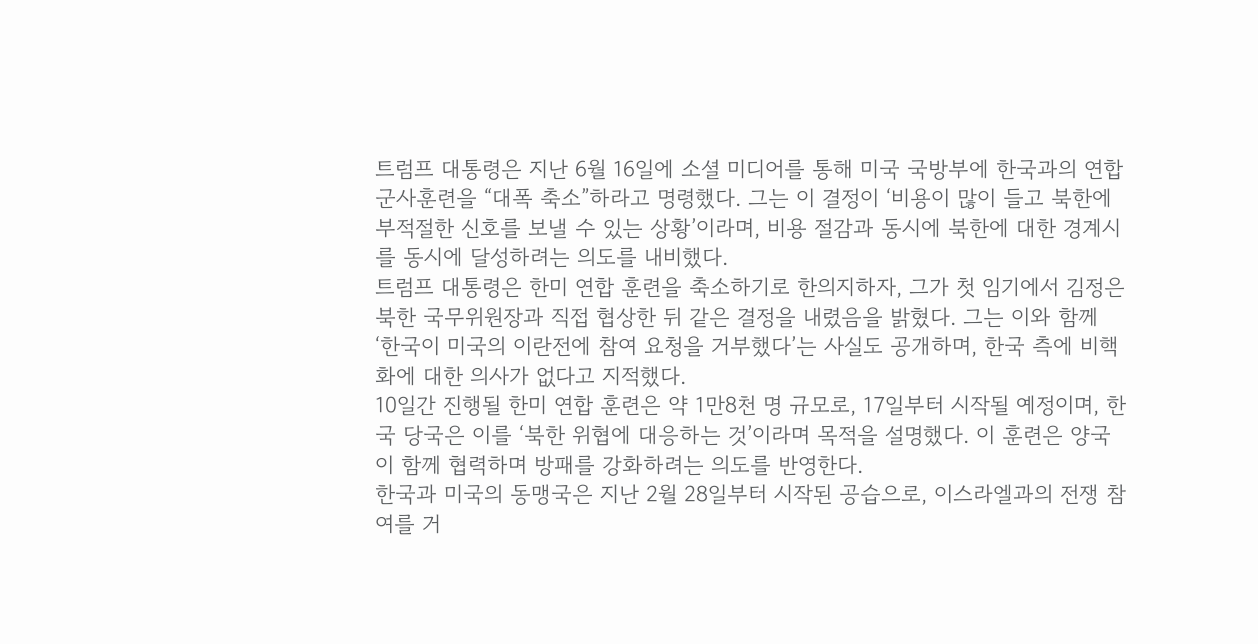트럼프 대통령은 지난 6월 16일에 소셜 미디어를 통해 미국 국방부에 한국과의 연합 군사훈련을 “대폭 축소”하라고 명령했다. 그는 이 결정이 ‘비용이 많이 들고 북한에 부적절한 신호를 보낼 수 있는 상황’이라며, 비용 절감과 동시에 북한에 대한 경계시를 동시에 달성하려는 의도를 내비했다.
트럼프 대통령은 한미 연합 훈련을 축소하기로 한의지하자, 그가 첫 임기에서 김정은 북한 국무위원장과 직접 협상한 뒤 같은 결정을 내렸음을 밝혔다. 그는 이와 함께 ‘한국이 미국의 이란전에 참여 요청을 거부했다’는 사실도 공개하며, 한국 측에 비핵화에 대한 의사가 없다고 지적했다.
10일간 진행될 한미 연합 훈련은 약 1만8천 명 규모로, 17일부터 시작될 예정이며, 한국 당국은 이를 ‘북한 위협에 대응하는 것’이라며 목적을 설명했다. 이 훈련은 양국이 함께 협력하며 방패를 강화하려는 의도를 반영한다.
한국과 미국의 동맹국은 지난 2월 28일부터 시작된 공습으로, 이스라엘과의 전쟁 참여를 거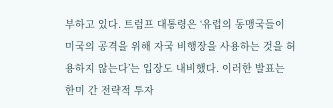부하고 있다. 트럼프 대통령은 ‘유럽의 동맹국들이 미국의 공격을 위해 자국 비행장을 사용하는 것을 허용하지 않는다’는 입장도 내비했다. 이러한 발표는 한미 간 전략적 투자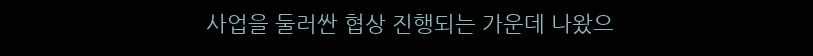사업을 둘러싼 협상 진행되는 가운데 나왔으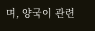며, 양국이 관련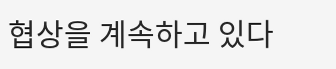협상을 계속하고 있다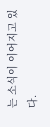는 소식이 이어지고 있다.